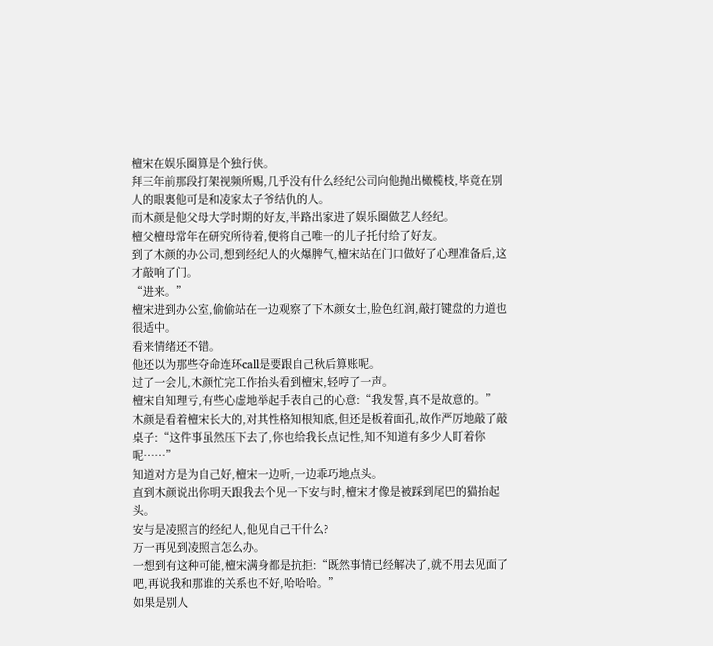檀宋在娱乐圈算是个独行侠。
拜三年前那段打架视频所赐,几乎没有什么经纪公司向他抛出橄榄枝,毕竟在别人的眼裏他可是和凌家太子爷结仇的人。
而木颜是他父母大学时期的好友,半路出家进了娱乐圈做艺人经纪。
檀父檀母常年在研究所待着,便将自己唯一的儿子托付给了好友。
到了木颜的办公司,想到经纪人的火爆脾气,檀宋站在门口做好了心理准备后,这才敲响了门。
“进来。”
檀宋进到办公室,偷偷站在一边观察了下木颜女士,脸色红润,敲打键盘的力道也很适中。
看来情绪还不错。
他还以为那些夺命连环call是要跟自己秋后算账呢。
过了一会儿,木颜忙完工作抬头看到檀宋,轻哼了一声。
檀宋自知理亏,有些心虚地举起手表自己的心意:“我发誓,真不是故意的。”
木颜是看着檀宋长大的,对其性格知根知底,但还是板着面孔,故作严厉地敲了敲桌子:“这件事虽然压下去了,你也给我长点记性,知不知道有多少人盯着你呢……”
知道对方是为自己好,檀宋一边听,一边乖巧地点头。
直到木颜说出你明天跟我去个见一下安与时,檀宋才像是被踩到尾巴的猫抬起头。
安与是凌照言的经纪人,他见自己干什么?
万一再见到凌照言怎么办。
一想到有这种可能,檀宋满身都是抗拒:“既然事情已经解决了,就不用去见面了吧,再说我和那谁的关系也不好,哈哈哈。”
如果是别人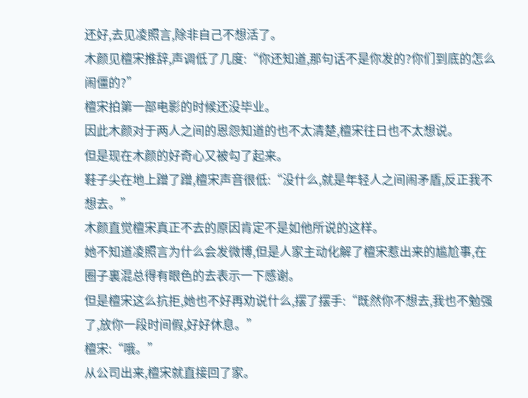还好,去见凌照言,除非自己不想活了。
木颜见檀宋推辞,声调低了几度:“你还知道,那句话不是你发的?你们到底的怎么闹僵的?”
檀宋拍第一部电影的时候还没毕业。
因此木颜对于两人之间的恩怨知道的也不太清楚,檀宋往日也不太想说。
但是现在木颜的好奇心又被勾了起来。
鞋子尖在地上蹭了蹭,檀宋声音很低:“没什么,就是年轻人之间闹矛盾,反正我不想去。”
木颜直觉檀宋真正不去的原因肯定不是如他所说的这样。
她不知道凌照言为什么会发微博,但是人家主动化解了檀宋惹出来的尴尬事,在圈子裏混总得有眼色的去表示一下感谢。
但是檀宋这么抗拒,她也不好再劝说什么,摆了摆手:“既然你不想去,我也不勉强了,放你一段时间假,好好休息。”
檀宋:“哦。”
从公司出来,檀宋就直接回了家。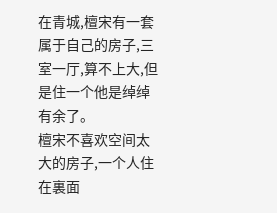在青城,檀宋有一套属于自己的房子,三室一厅,算不上大,但是住一个他是绰绰有余了。
檀宋不喜欢空间太大的房子,一个人住在裏面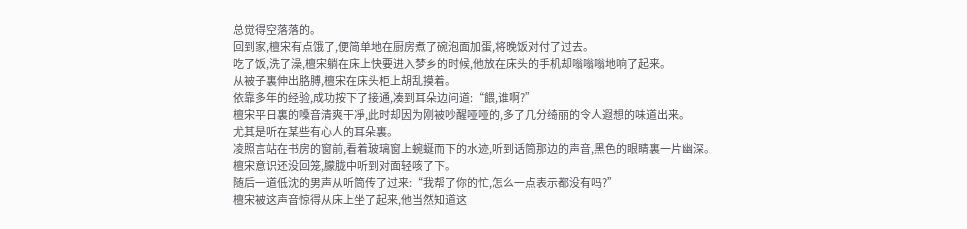总觉得空落落的。
回到家,檀宋有点饿了,便简单地在厨房煮了碗泡面加蛋,将晚饭对付了过去。
吃了饭,洗了澡,檀宋躺在床上快要进入梦乡的时候,他放在床头的手机却嗡嗡嗡地响了起来。
从被子裏伸出胳膊,檀宋在床头柜上胡乱摸着。
依靠多年的经验,成功按下了接通,凑到耳朵边问道:“餵,谁啊?”
檀宋平日裏的嗓音清爽干凈,此时却因为刚被吵醒哑哑的,多了几分绮丽的令人遐想的味道出来。
尤其是听在某些有心人的耳朵裏。
凌照言站在书房的窗前,看着玻璃窗上蜿蜒而下的水迹,听到话筒那边的声音,黑色的眼睛裏一片幽深。
檀宋意识还没回笼,朦胧中听到对面轻咳了下。
随后一道低沈的男声从听筒传了过来:“我帮了你的忙,怎么一点表示都没有吗?”
檀宋被这声音惊得从床上坐了起来,他当然知道这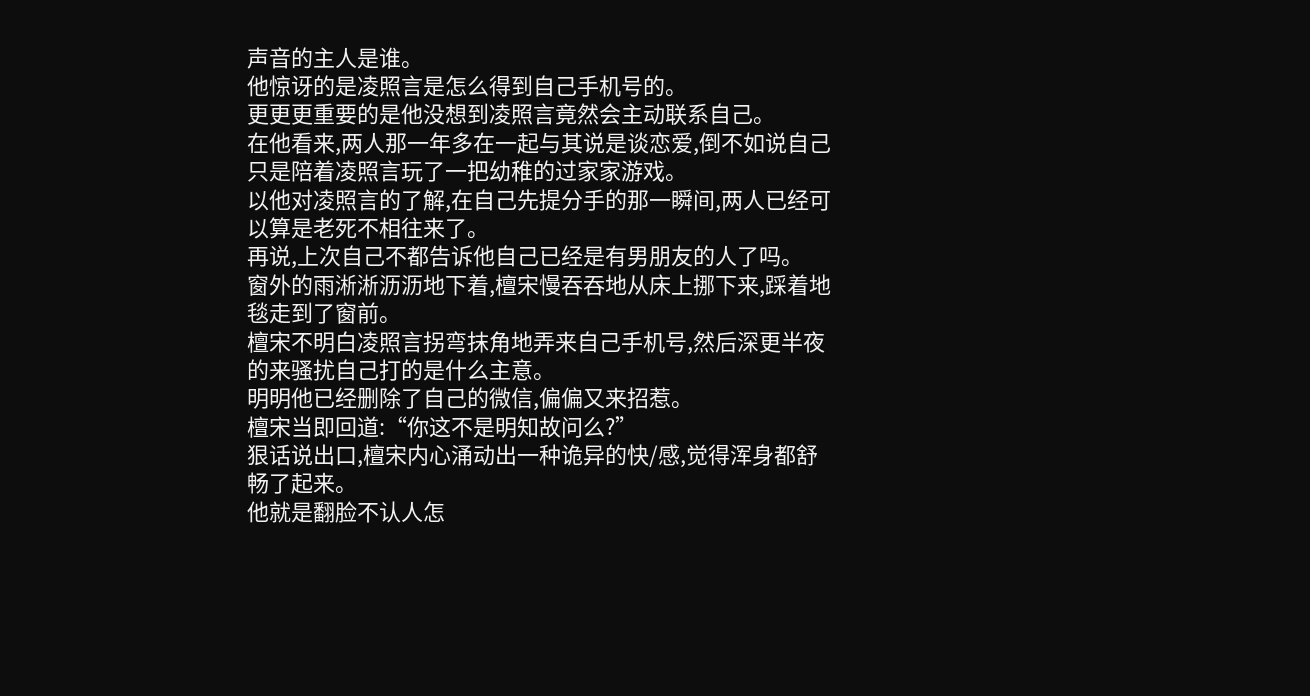声音的主人是谁。
他惊讶的是凌照言是怎么得到自己手机号的。
更更更重要的是他没想到凌照言竟然会主动联系自己。
在他看来,两人那一年多在一起与其说是谈恋爱,倒不如说自己只是陪着凌照言玩了一把幼稚的过家家游戏。
以他对凌照言的了解,在自己先提分手的那一瞬间,两人已经可以算是老死不相往来了。
再说,上次自己不都告诉他自己已经是有男朋友的人了吗。
窗外的雨淅淅沥沥地下着,檀宋慢吞吞地从床上挪下来,踩着地毯走到了窗前。
檀宋不明白凌照言拐弯抹角地弄来自己手机号,然后深更半夜的来骚扰自己打的是什么主意。
明明他已经删除了自己的微信,偏偏又来招惹。
檀宋当即回道:“你这不是明知故问么?”
狠话说出口,檀宋内心涌动出一种诡异的快/感,觉得浑身都舒畅了起来。
他就是翻脸不认人怎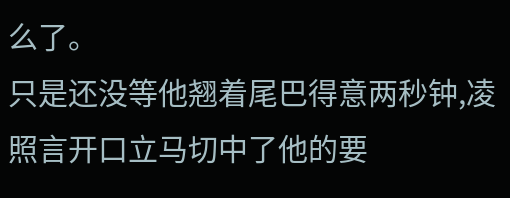么了。
只是还没等他翘着尾巴得意两秒钟,凌照言开口立马切中了他的要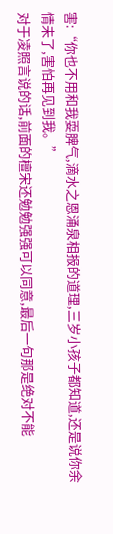害:“你也不用和我耍脾气,滴水之恩涌泉相报的道理,三岁小孩子都知道,还是说你余情未了,害怕再见到我。”
对于凌照言说的话,前面的檀宋还勉勉强强可以同意,最后一句那是绝对不能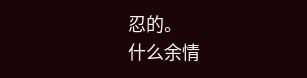忍的。
什么余情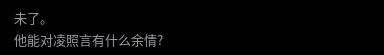未了。
他能对凌照言有什么余情?